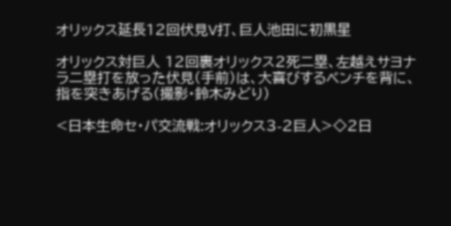オリックス延長12回伏見V打、巨人池田に初黒星

オリックス対巨人 12回裏オリックス2死二塁、左越えサヨナラ二塁打を放った伏見(手前)は、大喜びするベンチを背に、指を突きあげる(撮影・鈴木みどり)

<日本生命セ・パ交流戦:オリックス3-2巨人>◇2日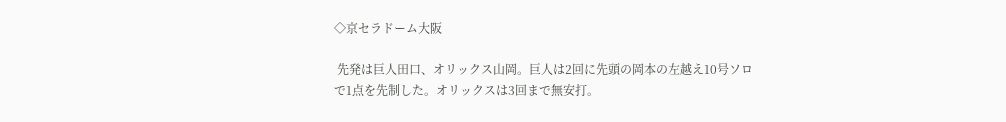◇京セラドーム大阪

 先発は巨人田口、オリックス山岡。巨人は2回に先頭の岡本の左越え10号ソロで1点を先制した。オリックスは3回まで無安打。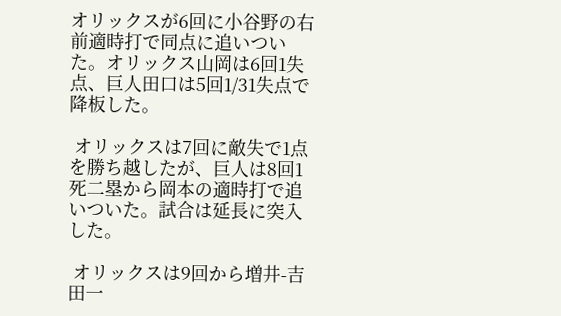オリックスが6回に小谷野の右前適時打で同点に追いついた。オリックス山岡は6回1失点、巨人田口は5回1/31失点で降板した。

 オリックスは7回に敵失で1点を勝ち越したが、巨人は8回1死二塁から岡本の適時打で追いついた。試合は延長に突入した。

 オリックスは9回から増井-吉田一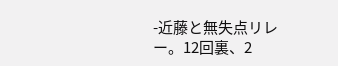-近藤と無失点リレー。12回裏、2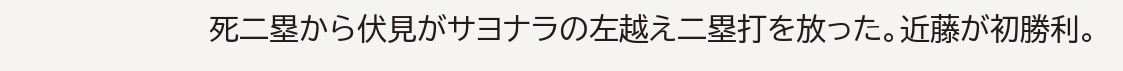死二塁から伏見がサヨナラの左越え二塁打を放った。近藤が初勝利。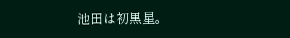池田は初黒星。